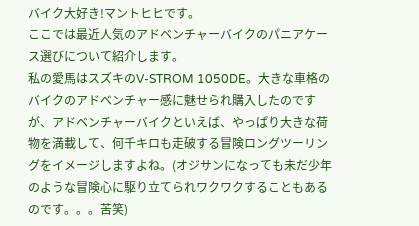バイク大好き!マントヒヒです。
ここでは最近人気のアドベンチャーバイクのパニアケース選びについて紹介します。
私の愛馬はスズキのV-STROM 1050DE。大きな車格のバイクのアドベンチャー感に魅せられ購入したのですが、アドベンチャーバイクといえば、やっぱり大きな荷物を満載して、何千キロも走破する冒険ロングツーリングをイメージしますよね。(オジサンになっても未だ少年のような冒険心に駆り立てられワクワクすることもあるのです。。。苦笑)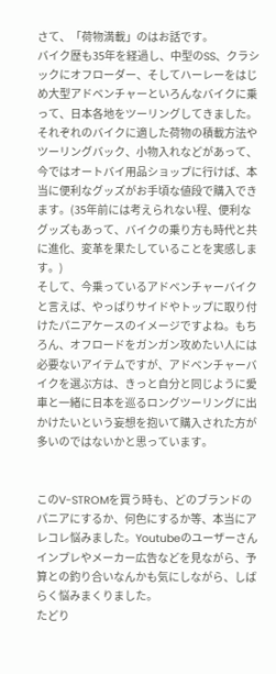さて、「荷物満載」のはお話です。
バイク歴も35年を経過し、中型のSS、クラシックにオフローダー、そしてハーレーをはじめ大型アドベンチャーといろんなバイクに乗って、日本各地をツーリングしてきました。それぞれのバイクに適した荷物の積載方法やツーリングバック、小物入れなどがあって、今ではオートバイ用品ショップに行けば、本当に便利なグッズがお手頃な値段で購入できます。(35年前には考えられない程、便利なグッズもあって、バイクの乗り方も時代と共に進化、変革を果たしていることを実感します。)
そして、今乗っているアドベンチャーバイクと言えば、やっぱりサイドやトップに取り付けたパニアケースのイメージですよね。もちろん、オフロードをガンガン攻めたい人には必要ないアイテムですが、アドベンチャーバイクを選ぶ方は、きっと自分と同じように愛車と一緒に日本を巡るロングツーリングに出かけたいという妄想を抱いて購入された方が多いのではないかと思っています。


このV-STROMを買う時も、どのブランドのパニアにするか、何色にするか等、本当にアレコレ悩みました。Youtubeのユーザーさんインプレやメーカー広告などを見ながら、予算との釣り合いなんかも気にしながら、しばらく悩みまくりました。
たどり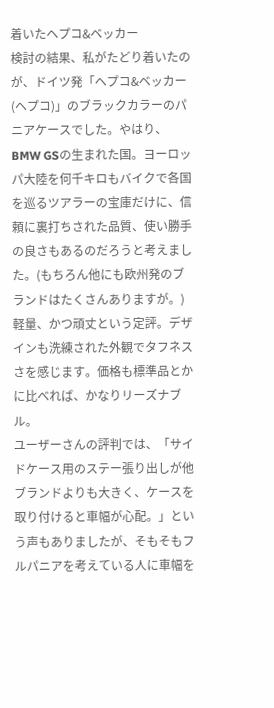着いたヘプコ&ベッカー
検討の結果、私がたどり着いたのが、ドイツ発「ヘプコ&ベッカー(ヘプコ)」のブラックカラーのパニアケースでした。やはり、BMW GSの生まれた国。ヨーロッパ大陸を何千キロもバイクで各国を巡るツアラーの宝庫だけに、信頼に裏打ちされた品質、使い勝手の良さもあるのだろうと考えました。(もちろん他にも欧州発のブランドはたくさんありますが。)軽量、かつ頑丈という定評。デザインも洗練された外観でタフネスさを感じます。価格も標準品とかに比べれば、かなりリーズナブル。
ユーザーさんの評判では、「サイドケース用のステー張り出しが他ブランドよりも大きく、ケースを取り付けると車幅が心配。」という声もありましたが、そもそもフルパニアを考えている人に車幅を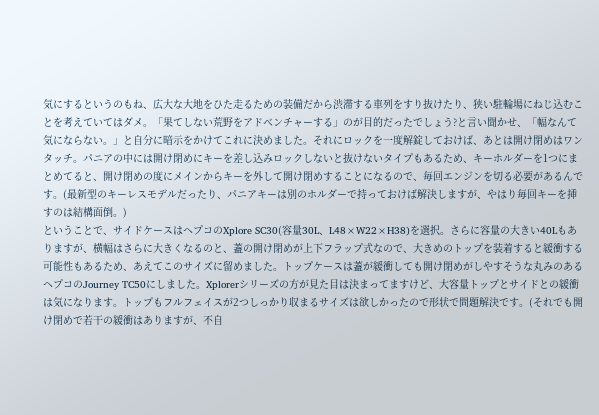気にするというのもね、広大な大地をひた走るための装備だから渋滞する車列をすり抜けたり、狭い駐輪場にねじ込むことを考えていてはダメ。「果てしない荒野をアドベンチャーする」のが目的だったでしょう?と言い聞かせ、「幅なんて気にならない。」と自分に暗示をかけてこれに決めました。それにロックを一度解錠しておけば、あとは開け閉めはワンタッチ。パニアの中には開け閉めにキーを差し込みロックしないと抜けないタイプもあるため、キーホルダーを1つにまとめてると、開け閉めの度にメインからキーを外して開け閉めすることになるので、毎回エンジンを切る必要があるんです。(最新型のキーレスモデルだったり、パニアキーは別のホルダーで持っておけば解決しますが、やはり毎回キーを挿すのは結構面倒。)
ということで、サイドケースはヘプコのXplore SC30(容量30L、L48×W22×H38)を選択。さらに容量の大きい40Lもありますが、横幅はさらに大きくなるのと、蓋の開け閉めが上下フラップ式なので、大きめのトップを装着すると緩衝する可能性もあるため、あえてこのサイズに留めました。トップケースは蓋が緩衝しても開け閉めがしやすそうな丸みのあるヘプコのJourney TC50にしました。Xplorerシリーズの方が見た目は決まってますけど、大容量トップとサイドとの緩衝は気になります。トップもフルフェイスが2つしっかり収まるサイズは欲しかったので形状で問題解決です。(それでも開け閉めで若干の緩衝はありますが、不自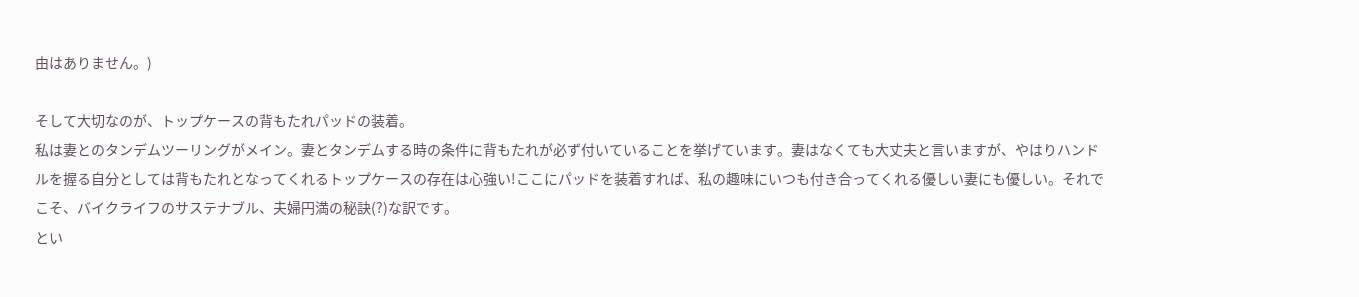由はありません。)

そして大切なのが、トップケースの背もたれパッドの装着。
私は妻とのタンデムツーリングがメイン。妻とタンデムする時の条件に背もたれが必ず付いていることを挙げています。妻はなくても大丈夫と言いますが、やはりハンドルを握る自分としては背もたれとなってくれるトップケースの存在は心強い!ここにパッドを装着すれば、私の趣味にいつも付き合ってくれる優しい妻にも優しい。それでこそ、バイクライフのサステナブル、夫婦円満の秘訣(?)な訳です。
とい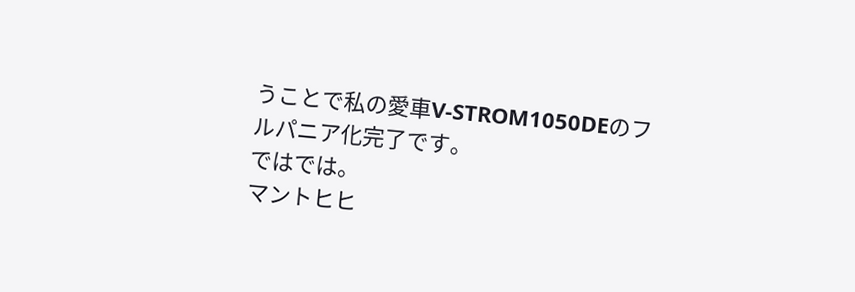うことで私の愛車V-STROM1050DEのフルパニア化完了です。
ではでは。
マントヒヒ